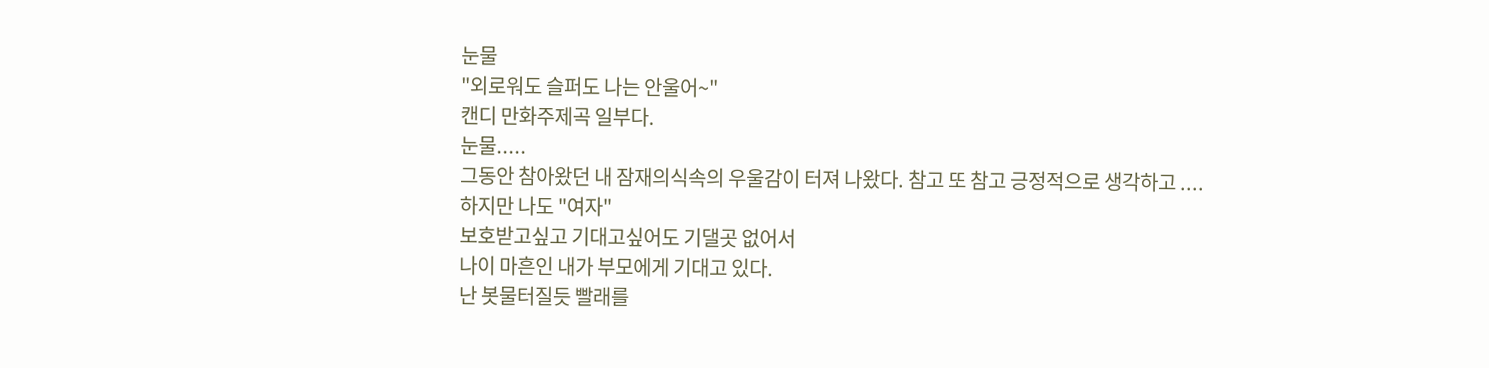눈물
"외로워도 슬퍼도 나는 안울어~"
캔디 만화주제곡 일부다.
눈물.....
그동안 참아왔던 내 잠재의식속의 우울감이 터져 나왔다. 참고 또 참고 긍정적으로 생각하고 ....
하지만 나도 "여자"
보호받고싶고 기대고싶어도 기댈곳 없어서
나이 마흔인 내가 부모에게 기대고 있다.
난 봇물터질듯 빨래를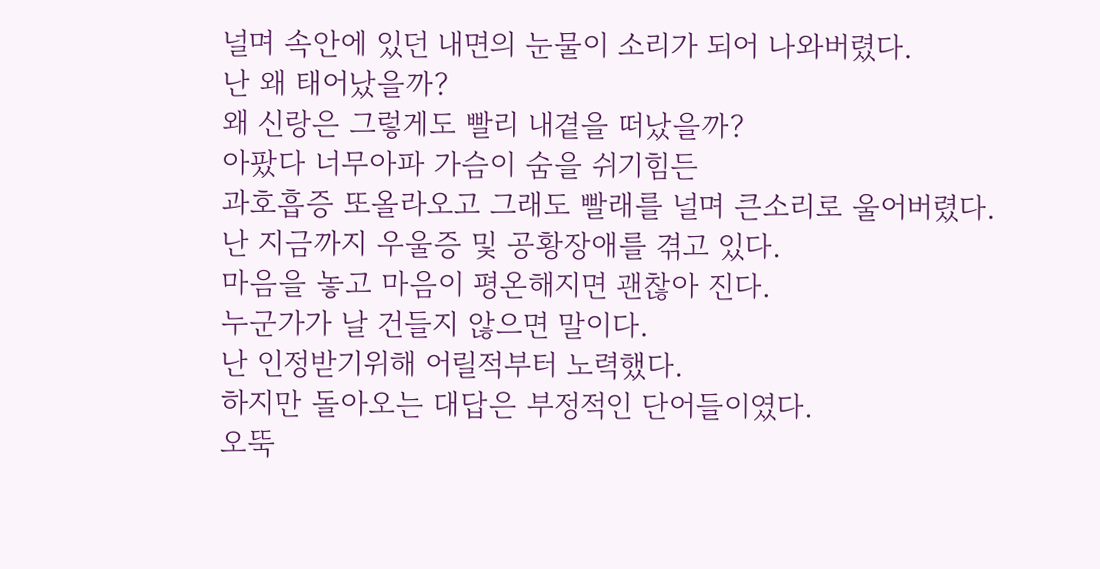널며 속안에 있던 내면의 눈물이 소리가 되어 나와버렸다.
난 왜 태어났을까?
왜 신랑은 그렇게도 빨리 내곁을 떠났을까?
아팠다 너무아파 가슴이 숨을 쉬기힘든
과호흡증 또올라오고 그래도 빨래를 널며 큰소리로 울어버렸다.
난 지금까지 우울증 및 공황장애를 겪고 있다.
마음을 놓고 마음이 평온해지면 괜찮아 진다.
누군가가 날 건들지 않으면 말이다.
난 인정받기위해 어릴적부터 노력했다.
하지만 돌아오는 대답은 부정적인 단어들이였다.
오뚝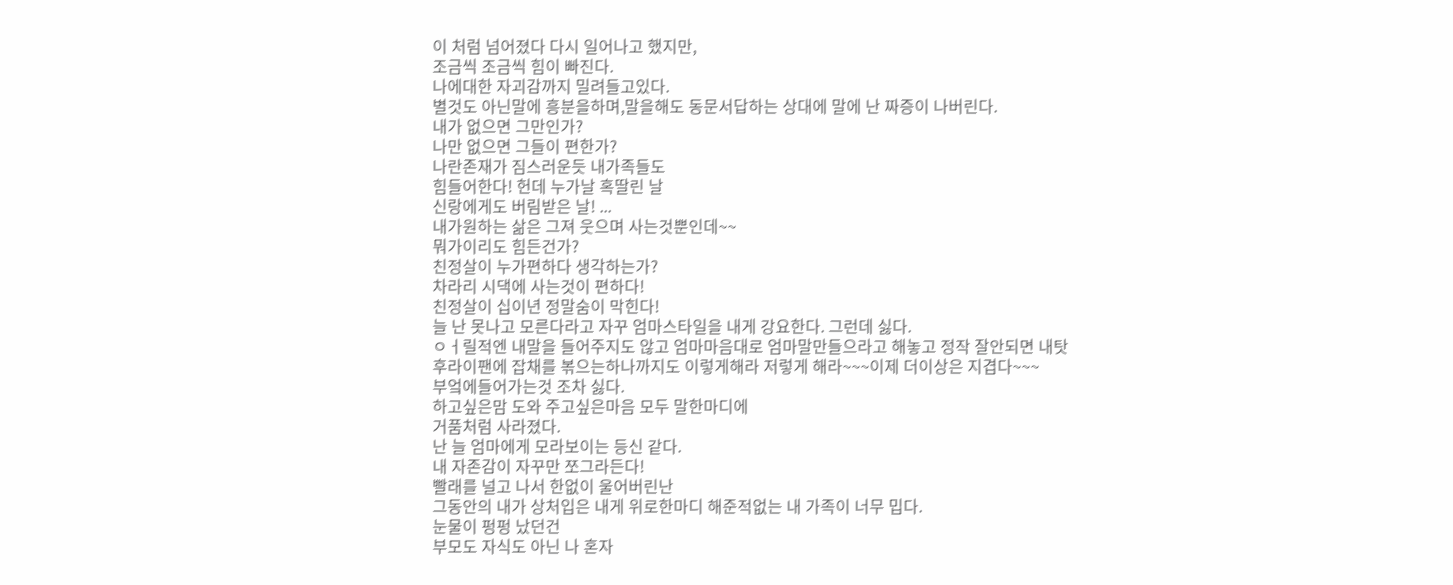이 처럼 넘어졌다 다시 일어나고 했지만,
조금씩 조금씩 힘이 빠진다.
나에대한 자괴감까지 밀려들고있다.
별것도 아닌말에 흥분을하며,말을해도 동문서답하는 상대에 말에 난 짜증이 나버린다.
내가 없으면 그만인가?
나만 없으면 그들이 편한가?
나란존재가 짐스러운듯 내가족들도
힘들어한다! 헌데 누가날 혹딸린 날
신랑에게도 버림받은 날! ...
내가원하는 삶은 그져 웃으며 사는것뿐인데~~
뭐가이리도 힘든건가?
친정살이 누가편하다 생각하는가?
차라리 시댁에 사는것이 편하다!
친정살이 십이년 정말숨이 막힌다!
늘 난 못나고 모른다라고 자꾸 엄마스타일을 내게 강요한다. 그런데 싫다.
ㅇㅓ릴적엔 내말을 들어주지도 않고 엄마마음대로 엄마말만들으라고 해놓고 정작 잘안되면 내탓
후라이팬에 잡채를 볶으는하나까지도 이렇게해라 저렇게 해라~~~이제 더이상은 지겹다~~~
부엌에들어가는것 조차 싫다.
하고싶은맘 도와 주고싶은마음 모두 말한마디에
거품처럼 사라졌다.
난 늘 엄마에게 모라보이는 등신 같다.
내 자존감이 자꾸만 쪼그라든다!
빨래를 널고 나서 한없이 울어버린난
그동안의 내가 상처입은 내게 위로한마디 해준적없는 내 가족이 너무 밉다.
눈물이 펑펑 났던건
부모도 자식도 아닌 나 혼자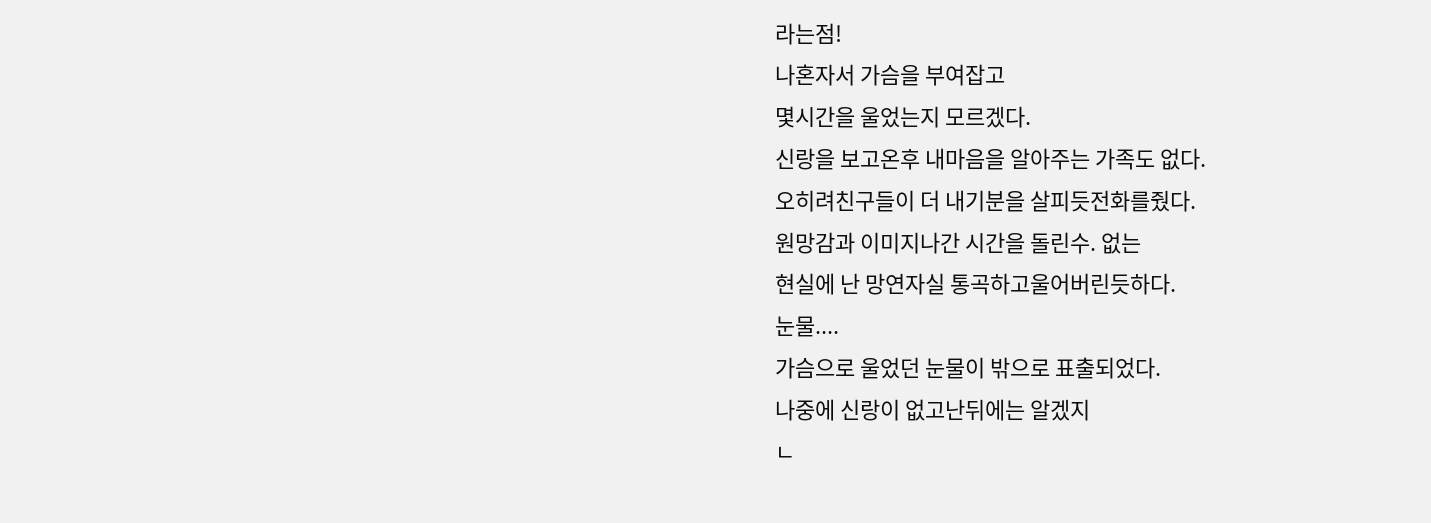라는점!
나혼자서 가슴을 부여잡고
몇시간을 울었는지 모르겠다.
신랑을 보고온후 내마음을 알아주는 가족도 없다.
오히려친구들이 더 내기분을 살피듯전화를줬다.
원망감과 이미지나간 시간을 돌린수. 없는
현실에 난 망연자실 통곡하고울어버린듯하다.
눈물....
가슴으로 울었던 눈물이 밖으로 표출되었다.
나중에 신랑이 없고난뒤에는 알겠지
ㄴ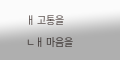ㅐ 고통을
ㄴㅐ 마음을